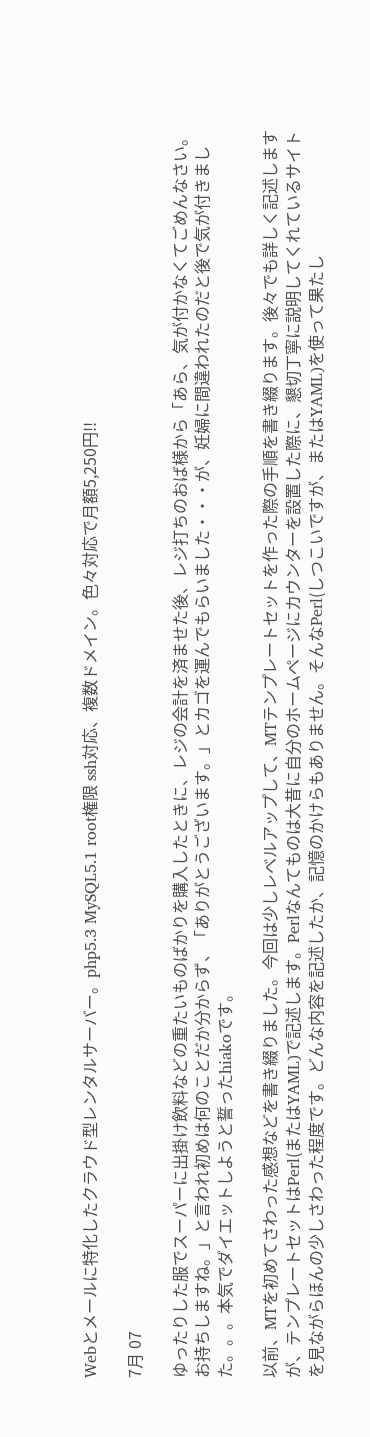Webとメールに特化したクラウド型レンタルサーバー。php5.3 MySQL5.1 root権限 ssh対応、複数ドメイン。色々対応で月額5,250円!!

7月 07

ゆったりした服でスーパーに出掛け飲料などの重たいものばかりを購入したときに、レジの会計を済ませた後、レジ打ちのおば様から「あら、気が付かなくてごめんなさい。お持ちしますね。」と言われ初めは何のことだか分からず、「ありがとうございます。」とカゴを運んでもらいました・・・が、妊婦に間違われたのだと後で気が付きました。。。本気でダイエットしようと誓ったhiakoです。

以前、MTを初めてさわった感想などを書き綴りました。今回は少しレベルアップして、MTテンプレートセットを作った際の手順を書き綴ります。後々でも詳しく記述しますが、テンプレートセットはPerl(またはYAML)で記述します。Perlなんてものは大昔に自分のホームページにカウンターを設置した際に、懇切丁寧に説明してくれているサイトを見ながらほんの少しさわった程度です。どんな内容を記述したか、記憶のかけらもありません。そんなPerl(しつこいですが、またはYAML)を使って果たし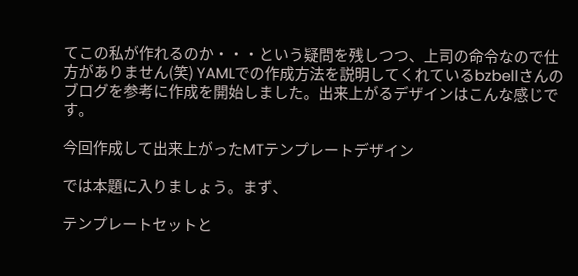てこの私が作れるのか・・・という疑問を残しつつ、上司の命令なので仕方がありません(笑) YAMLでの作成方法を説明してくれているbzbellさんのブログを参考に作成を開始しました。出来上がるデザインはこんな感じです。

今回作成して出来上がったMTテンプレートデザイン

では本題に入りましょう。まず、

テンプレートセットと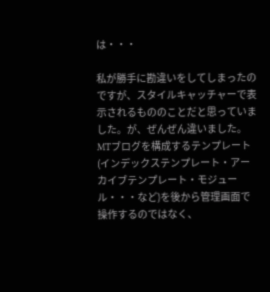は・・・

私が勝手に勘違いをしてしまったのですが、スタイルキャッチャーで表示されるもののことだと思っていました。が、ぜんぜん違いました。MTブログを構成するテンプレート(インデックステンプレート・アーカイブテンプレート・モジュール・・・など)を後から管理画面で操作するのではなく、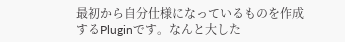最初から自分仕様になっているものを作成するPluginです。なんと大した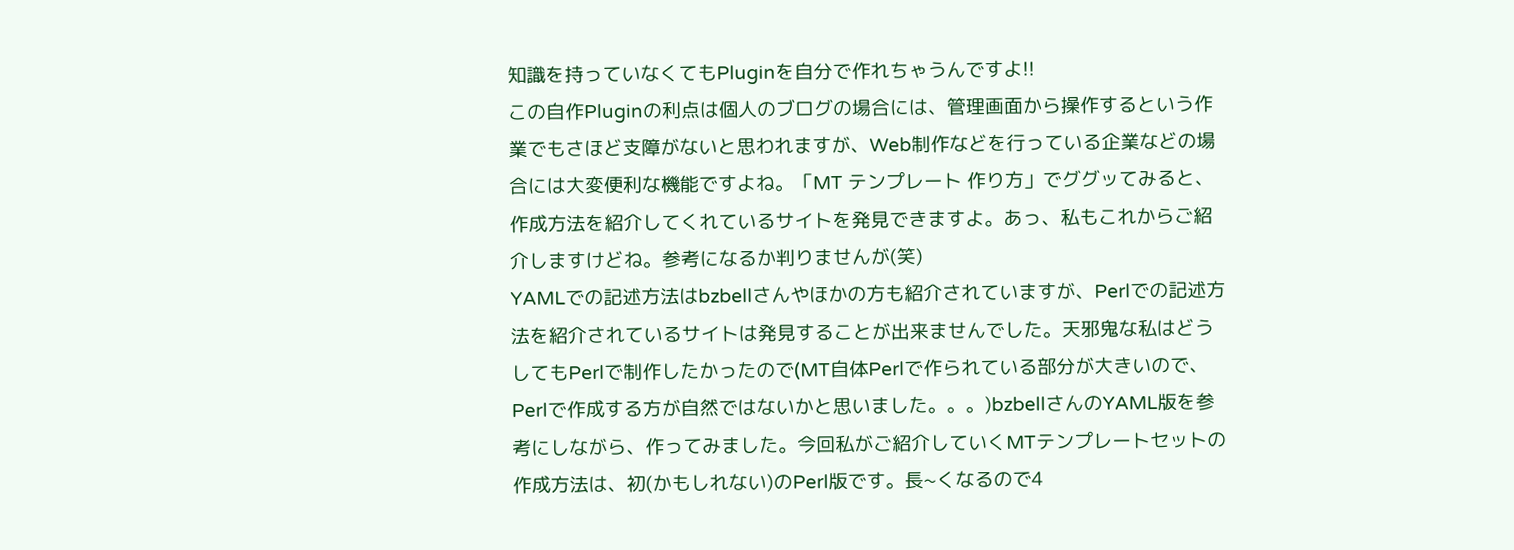知識を持っていなくてもPluginを自分で作れちゃうんですよ!!
この自作Pluginの利点は個人のブログの場合には、管理画面から操作するという作業でもさほど支障がないと思われますが、Web制作などを行っている企業などの場合には大変便利な機能ですよね。「MT テンプレート 作り方」でググッてみると、作成方法を紹介してくれているサイトを発見できますよ。あっ、私もこれからご紹介しますけどね。参考になるか判りませんが(笑)
YAMLでの記述方法はbzbellさんやほかの方も紹介されていますが、Perlでの記述方法を紹介されているサイトは発見することが出来ませんでした。天邪鬼な私はどうしてもPerlで制作したかったので(MT自体Perlで作られている部分が大きいので、Perlで作成する方が自然ではないかと思いました。。。)bzbellさんのYAML版を参考にしながら、作ってみました。今回私がご紹介していくMTテンプレートセットの作成方法は、初(かもしれない)のPerl版です。長~くなるので4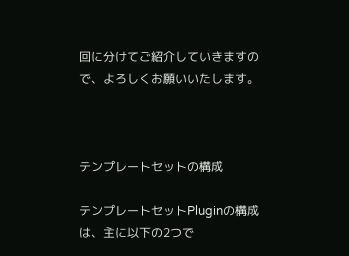回に分けてご紹介していきますので、よろしくお願いいたします。



テンプレートセットの構成

テンプレートセットPluginの構成は、主に以下の2つで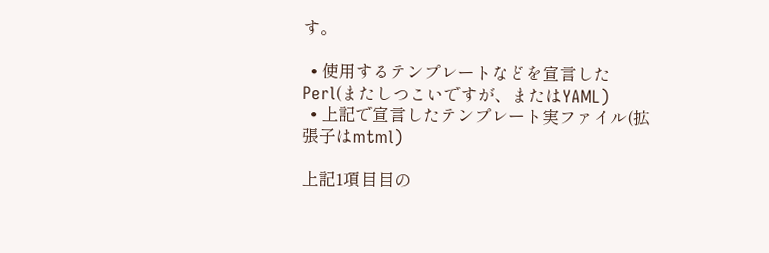す。

  • 使用するテンプレートなどを宣言したPerl(またしつこいですが、またはYAML)
  • 上記で宣言したテンプレート実ファイル(拡張子はmtml)

上記1項目目の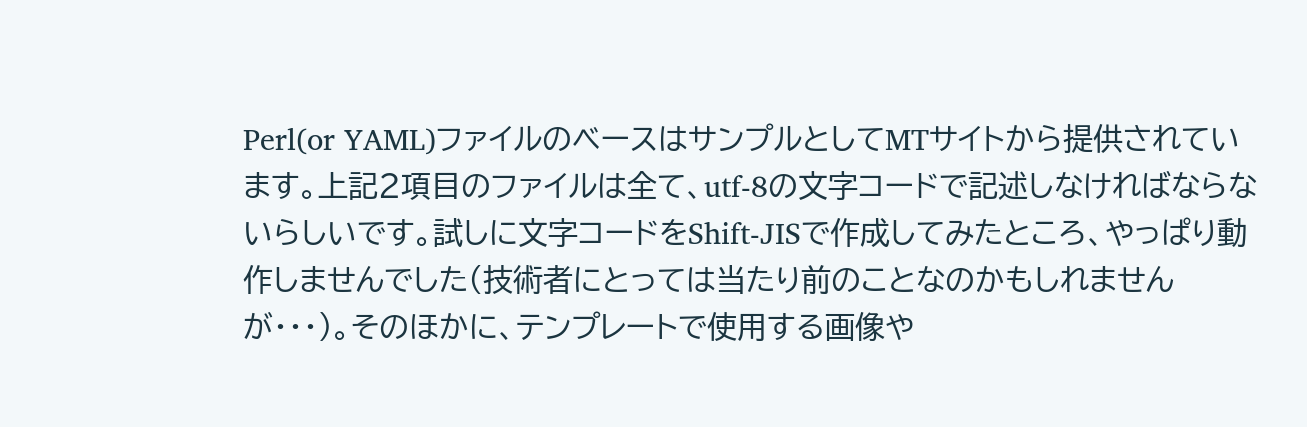Perl(or YAML)ファイルのベースはサンプルとしてMTサイトから提供されています。上記2項目のファイルは全て、utf-8の文字コードで記述しなければならないらしいです。試しに文字コードをShift-JISで作成してみたところ、やっぱり動作しませんでした(技術者にとっては当たり前のことなのかもしれませんが・・・)。そのほかに、テンプレートで使用する画像や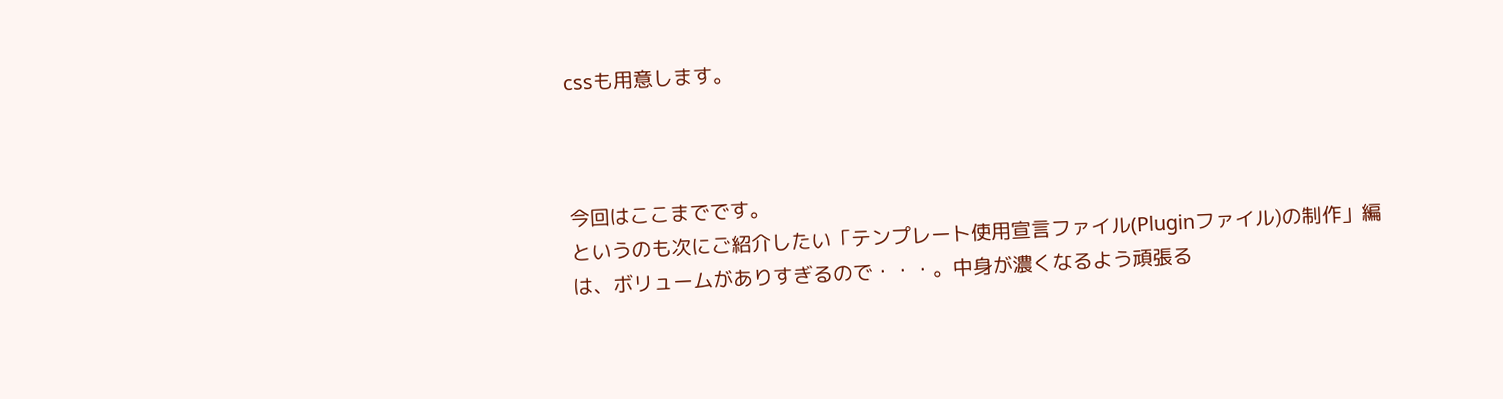cssも用意します。



今回はここまでです。
というのも次にご紹介したい「テンプレート使用宣言ファイル(Pluginファイル)の制作」編は、ボリュームがありすぎるので・・・。中身が濃くなるよう頑張る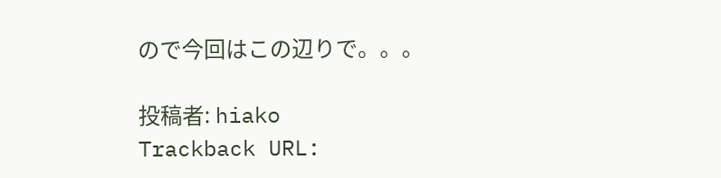ので今回はこの辺りで。。。

投稿者: hiako
Trackback URL: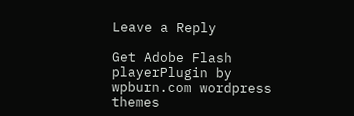Leave a Reply

Get Adobe Flash playerPlugin by wpburn.com wordpress themes